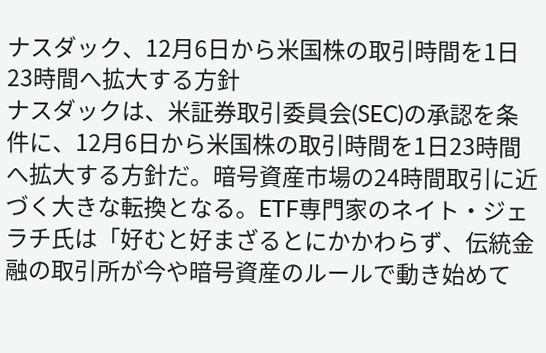ナスダック、12月6日から米国株の取引時間を1日23時間へ拡大する方針
ナスダックは、米証券取引委員会(SEC)の承認を条件に、12月6日から米国株の取引時間を1日23時間へ拡大する方針だ。暗号資産市場の24時間取引に近づく大きな転換となる。ETF専門家のネイト・ジェラチ氏は「好むと好まざるとにかかわらず、伝統金融の取引所が今や暗号資産のルールで動き始めて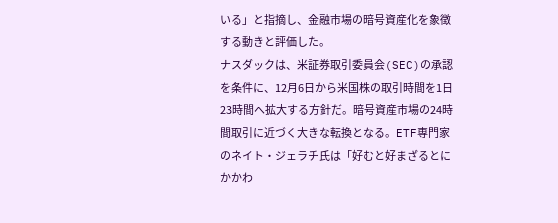いる」と指摘し、金融市場の暗号資産化を象徴する動きと評価した。
ナスダックは、米証券取引委員会(SEC)の承認を条件に、12月6日から米国株の取引時間を1日23時間へ拡大する方針だ。暗号資産市場の24時間取引に近づく大きな転換となる。ETF専門家のネイト・ジェラチ氏は「好むと好まざるとにかかわ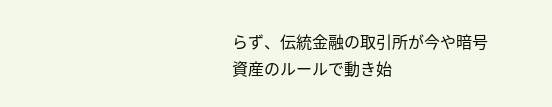らず、伝統金融の取引所が今や暗号資産のルールで動き始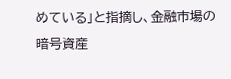めている」と指摘し、金融市場の暗号資産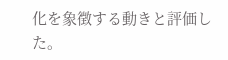化を象徴する動きと評価した。